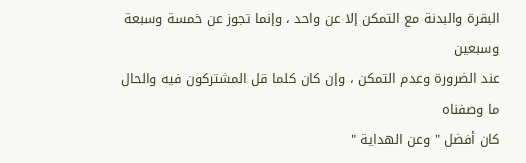البقرة والبدنة مع التمكن إلا عن واحد ، وإنما تجوز عن خمسة وسبعة وسبعين
عند الضرورة وعدم التمكن ، وإن كان كلما قل المشتركون فيه والحال ما وصفناه
كان أفضل " وعن الهداية "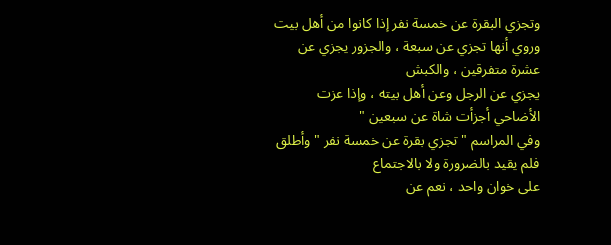وتجزي البقرة عن خمسة نفر إذا كانوا من أهل بيت
وروي أنها تجزي عن سبعة ، والجزور يجزي عن عشرة متفرقين ، والكبش
يجزي عن الرجل وعن أهل بيته ، وإذا عزت الأضاحي أجزأت شاة عن سبعين "
وفي المراسم " تجزي بقرة عن خمسة نفر " وأطلق فلم يقيد بالضرورة ولا بالاجتماع
على خوان واحد ، نعم عن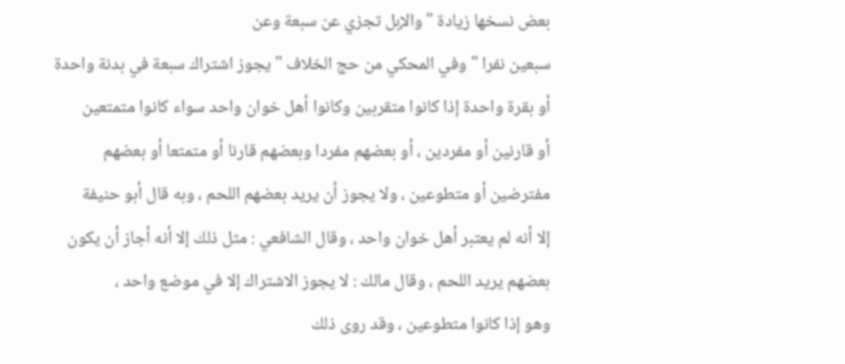بعض نسخها زيادة " والإبل تجزي عن سبعة وعن
سبعين نفرا " وفي المحكي من حج الخلاف " يجوز اشتراك سبعة في بدنة واحدة
أو بقرة واحدة إذا كانوا متقربين وكانوا أهل خوان واحد سواء كانوا متمتعين
أو قارنين أو مفردين ، أو بعضهم مفردا وبعضهم قارنا أو متمتعا أو بعضهم
مفترضين أو متطوعين ، ولا يجوز أن يريد بعضهم اللحم ، وبه قال أبو حنيفة
إلا أنه لم يعتبر أهل خوان واحد ، وقال الشافعي : مثل ذلك إلا أنه أجاز أن يكون
بعضهم يريد اللحم ، وقال مالك : لا يجوز الاشتراك إلا في موضع واحد ،
وهو إذا كانوا متطوعين ، وقد روى ذلك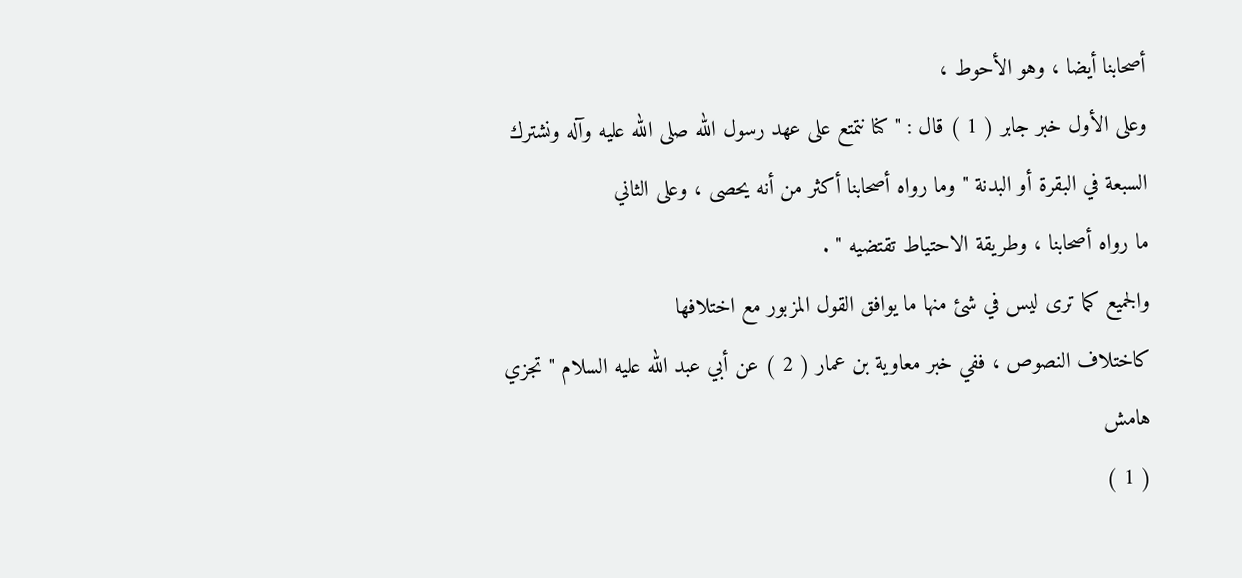أصحابنا أيضا ، وهو الأحوط ،
وعلى الأول خبر جابر ( 1 ) قال : " كنا نتمتع على عهد رسول الله صلى الله عليه وآله ونشترك
السبعة في البقرة أو البدنة " وما رواه أصحابنا أكثر من أنه يحصى ، وعلى الثاني
ما رواه أصحابنا ، وطريقة الاحتياط تقتضيه " .
والجميع كما ترى ليس في شئ منها ما يوافق القول المزبور مع اختلافها
كاختلاف النصوص ، ففي خبر معاوية بن عمار ( 2 ) عن أبي عبد الله عليه السلام " تجزي
هامش
( 1 )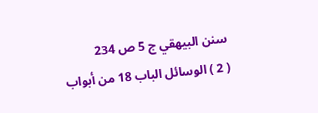سنن البيهقي ج 5 ص 234
( 2 ) الوسائل الباب 18 من أبواب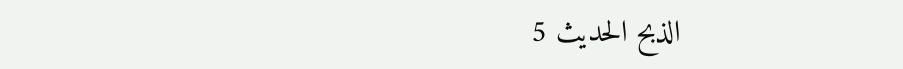الذبح الحديث 5